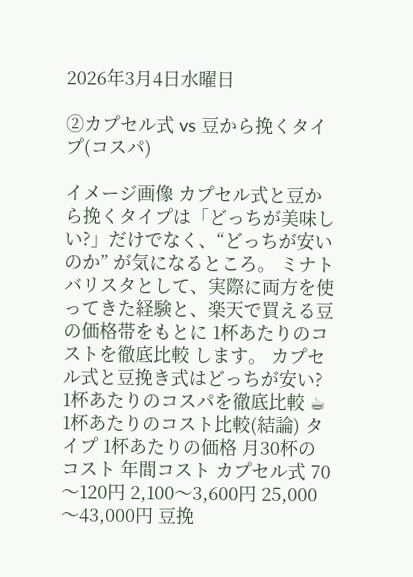2026年3月4日水曜日

②カプセル式 vs 豆から挽くタイプ(コスパ)

イメージ画像 カプセル式と豆から挽くタイプは「どっちが美味しい?」だけでなく、“どっちが安いのか” が気になるところ。 ミナトバリスタとして、実際に両方を使ってきた経験と、楽天で買える豆の価格帯をもとに 1杯あたりのコストを徹底比較 します。 カプセル式と豆挽き式はどっちが安い? 1杯あたりのコスパを徹底比較 ☕ 1杯あたりのコスト比較(結論) タイプ 1杯あたりの価格 月30杯のコスト 年間コスト カプセル式 70〜120円 2,100〜3,600円 25,000〜43,000円 豆挽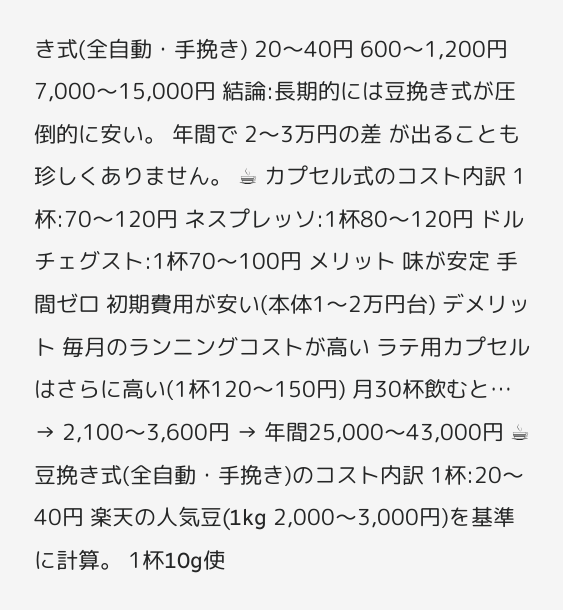き式(全自動・手挽き) 20〜40円 600〜1,200円 7,000〜15,000円 結論:長期的には豆挽き式が圧倒的に安い。 年間で 2〜3万円の差 が出ることも珍しくありません。 ☕ カプセル式のコスト内訳 1杯:70〜120円 ネスプレッソ:1杯80〜120円 ドルチェグスト:1杯70〜100円 メリット 味が安定 手間ゼロ 初期費用が安い(本体1〜2万円台) デメリット 毎月のランニングコストが高い ラテ用カプセルはさらに高い(1杯120〜150円) 月30杯飲むと… → 2,100〜3,600円 → 年間25,000〜43,000円 ☕ 豆挽き式(全自動・手挽き)のコスト内訳 1杯:20〜40円 楽天の人気豆(1kg 2,000〜3,000円)を基準に計算。 1杯10g使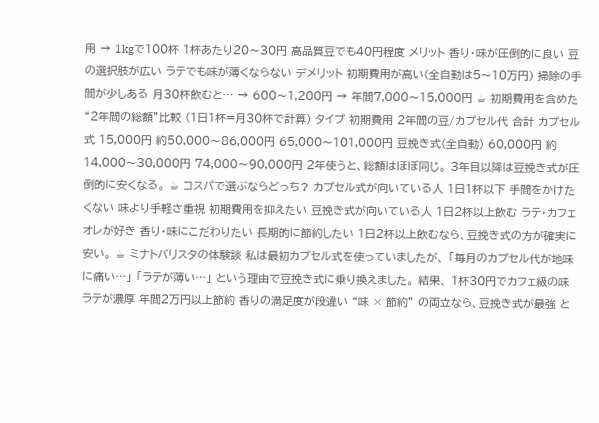用 → 1kgで100杯 1杯あたり20〜30円 高品質豆でも40円程度 メリット 香り・味が圧倒的に良い 豆の選択肢が広い ラテでも味が薄くならない デメリット 初期費用が高い(全自動は5〜10万円) 掃除の手間が少しある 月30杯飲むと… → 600〜1,200円 → 年間7,000〜15,000円 ☕ 初期費用を含めた“2年間の総額”比較 (1日1杯=月30杯で計算) タイプ 初期費用 2年間の豆/カプセル代 合計 カプセル式 15,000円 約50,000〜86,000円 65,000〜101,000円 豆挽き式(全自動) 60,000円 約14,000〜30,000円 74,000〜90,000円 2年使うと、総額はほぼ同じ。 3年目以降は豆挽き式が圧倒的に安くなる。 ☕ コスパで選ぶならどっち? カプセル式が向いている人 1日1杯以下 手間をかけたくない 味より手軽さ重視 初期費用を抑えたい 豆挽き式が向いている人 1日2杯以上飲む ラテ・カフェオレが好き 香り・味にこだわりたい 長期的に節約したい 1日2杯以上飲むなら、豆挽き式の方が確実に安い。 ☕ ミナトバリスタの体験談 私は最初カプセル式を使っていましたが、 「毎月のカプセル代が地味に痛い…」 「ラテが薄い…」 という理由で豆挽き式に乗り換えました。 結果、 1杯30円でカフェ級の味 ラテが濃厚 年間2万円以上節約 香りの満足度が段違い “味 × 節約” の両立なら、豆挽き式が最強 と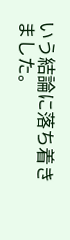いう結論に落ち着きました。